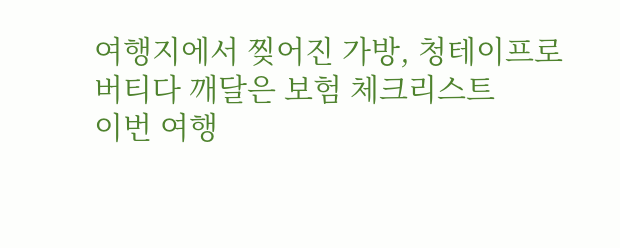여행지에서 찢어진 가방, 청테이프로 버티다 깨달은 보험 체크리스트
이번 여행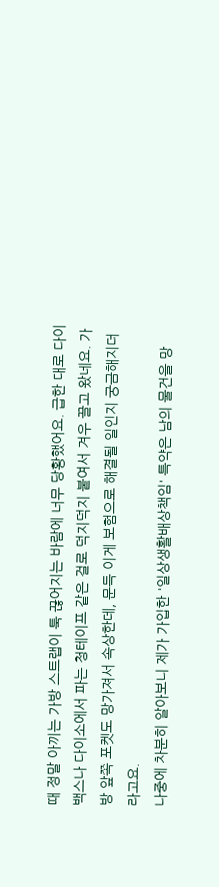때 정말 아끼는 가방 스트랩이 툭 끊어지는 바람에 너무 당황했어요. 급한 대로 다이백스나 다이소에서 파는 청테이프 같은 걸로 덕지덕지 붙여서 겨우 끌고 왔네요. 가방 앞쪽 포켓도 망가져서 속상한데, 문득 이게 보험으로 해결될 일인지 궁금해지더라고요.
나중에 차분히 알아보니 제가 가입한 '일상생활배상책임' 특약은 남의 물건을 망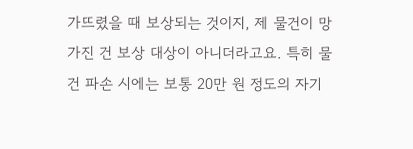가뜨렸을 때 보상되는 것이지, 제 물건이 망가진 건 보상 대상이 아니더라고요. 특히 물건 파손 시에는 보통 20만 원 정도의 자기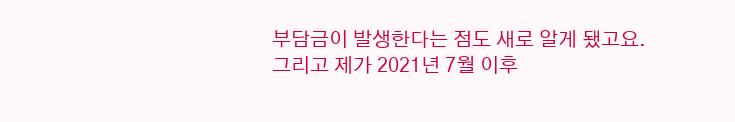부담금이 발생한다는 점도 새로 알게 됐고요.
그리고 제가 2021년 7월 이후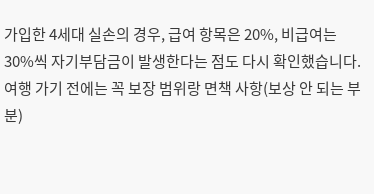가입한 4세대 실손의 경우, 급여 항목은 20%, 비급여는 30%씩 자기부담금이 발생한다는 점도 다시 확인했습니다. 여행 가기 전에는 꼭 보장 범위랑 면책 사항(보상 안 되는 부분)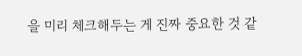을 미리 체크해두는 게 진짜 중요한 것 같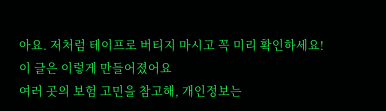아요. 저처럼 테이프로 버티지 마시고 꼭 미리 확인하세요!
이 글은 이렇게 만들어졌어요
여러 곳의 보험 고민을 참고해, 개인정보는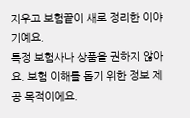지우고 보험끝이 새로 정리한 이야기예요.
특정 보험사나 상품을 권하지 않아요. 보험 이해를 돕기 위한 정보 제공 목적이에요.